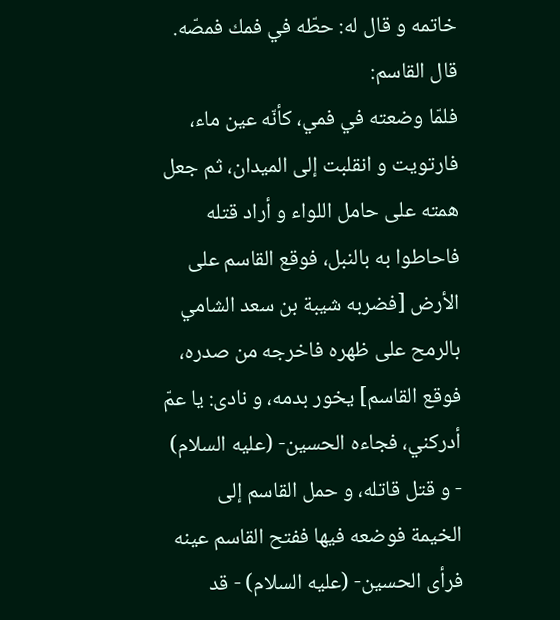خاتمه و قال له: حطّه في فمك فمصّه.
قال القاسم:
فلمّا وضعته في فمي، كأنّه عين ماء، فارتويت و انقلبت إلى الميدان، ثم جعل همته على حامل اللواء و أراد قتله فاحاطوا به بالنبل، فوقع القاسم على الأرض [فضربه شيبة بن سعد الشامي بالرمح على ظهره فاخرجه من صدره، فوقع القاسم] يخور بدمه، و نادى: يا عمّ أدركني، فجاءه الحسين- (عليه السلام) - و قتل قاتله، و حمل القاسم إلى الخيمة فوضعه فيها ففتح القاسم عينه فرأى الحسين- (عليه السلام) - قد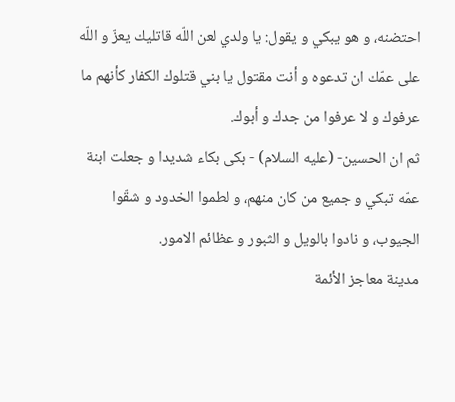احتضنه، و هو يبكي و يقول: يا ولدي لعن اللّه قاتليك يعزّ و اللّه على عمّك ان تدعوه و أنت مقتول يا بني قتلوك الكفار كأنهم ما عرفوك و لا عرفوا من جدك و أبوك.
ثم ان الحسين- (عليه السلام) - بكى بكاء شديدا و جعلت ابنة عمّه تبكي و جميع من كان منهم، و لطموا الخدود و شقّوا الجيوب، و نادوا بالويل و الثبور و عظائم الامور.
مدينة معاجز الأئمة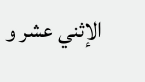الإثني عشر و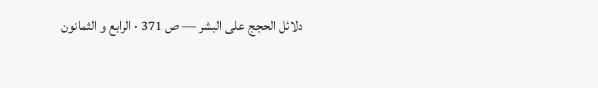دلائل الحجج على البشر — ص 371 · الرابع و الثمانون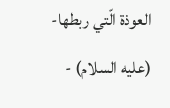العوذة الّتي ربطها- (عليه السلام) -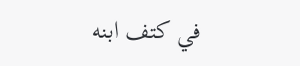في كتف ابنه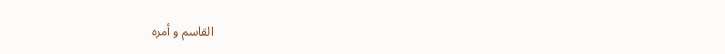القاسم و أمره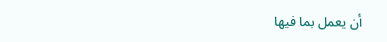أن يعمل بما فيها